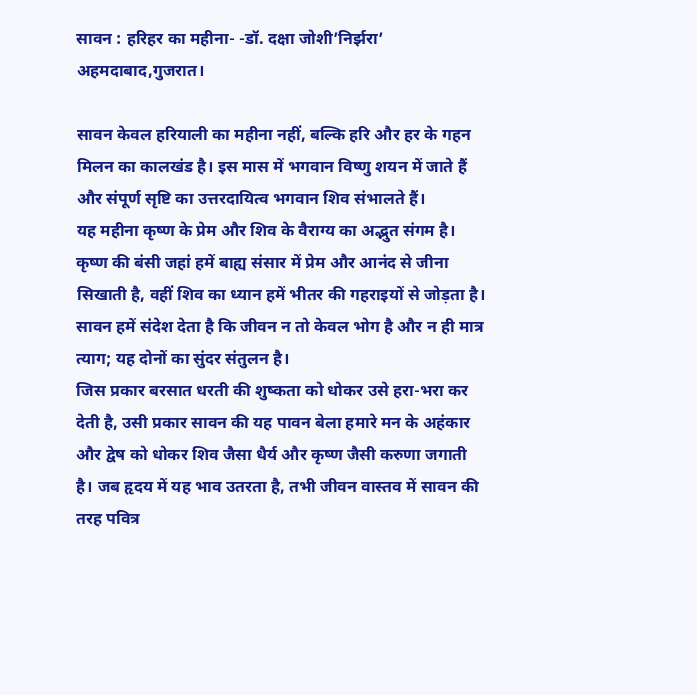सावन : हरिहर का महीना- -डॉ. दक्षा जोशी’निर्झरा’ अहमदाबाद,गुजरात।

सावन केवल हरियाली का महीना नहीं, बल्कि हरि और हर के गहन मिलन का कालखंड है। इस मास में भगवान विष्णु शयन में जाते हैं और संपूर्ण सृष्टि का उत्तरदायित्व भगवान शिव संभालते हैं।
यह महीना कृष्ण के प्रेम और शिव के वैराग्य का अद्भुत संगम है। कृष्ण की बंसी जहां हमें बाह्य संसार में प्रेम और आनंद से जीना सिखाती है, वहीं शिव का ध्यान हमें भीतर की गहराइयों से जोड़ता है। सावन हमें संदेश देता है कि जीवन न तो केवल भोग है और न ही मात्र त्याग; यह दोनों का सुंदर संतुलन है।
जिस प्रकार बरसात धरती की शुष्कता को धोकर उसे हरा-भरा कर देती है, उसी प्रकार सावन की यह पावन बेला हमारे मन के अहंकार और द्वेष को धोकर शिव जैसा धैर्य और कृष्ण जैसी करुणा जगाती है। जब हृदय में यह भाव उतरता है, तभी जीवन वास्तव में सावन की तरह पवित्र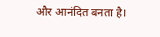और आनंदित बनता है।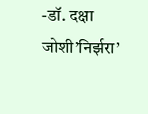-डॉ. दक्षा जोशी’निर्झरा’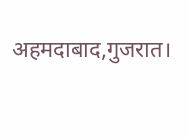अहमदाबाद,गुजरात।